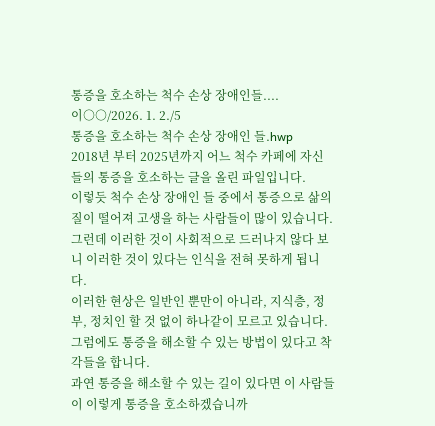통증을 호소하는 척수 손상 장애인들....
이○○/2026. 1. 2./5
통증을 호소하는 척수 손상 장애인 들.hwp
2018년 부터 2025년까지 어느 척수 카페에 자신들의 통증을 호소하는 글을 올린 파일입니다.
이렇듯 척수 손상 장애인 들 중에서 통증으로 삶의 질이 떨어져 고생을 하는 사람들이 많이 있습니다.
그런데 이러한 것이 사회적으로 드러나지 않다 보니 이러한 것이 있다는 인식을 전혀 못하게 됩니다.
이러한 현상은 일반인 뿐만이 아니라, 지식층, 정부, 정치인 할 것 없이 하나같이 모르고 있습니다.
그럼에도 통증을 해소할 수 있는 방법이 있다고 착각들을 합니다.
과연 통증을 해소할 수 있는 길이 있다면 이 사람들이 이렇게 통증을 호소하겠습니까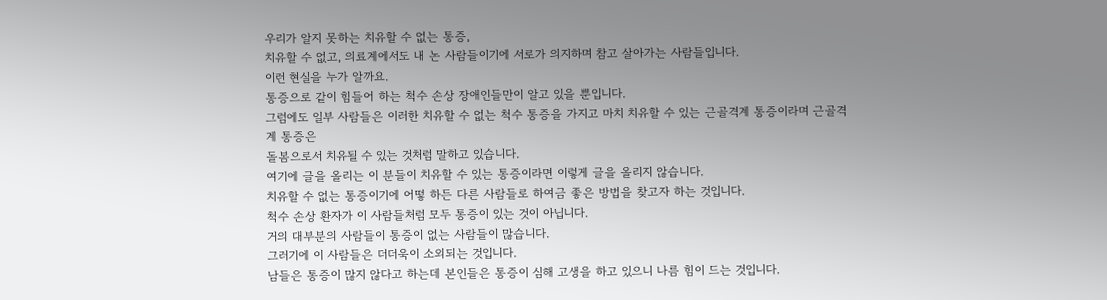우리가 알지 못하는 치유할 수 없는 통증,
치유할 수 없고, 의료계에서도 내 논 사람들이기에 서로가 의지하며 참고 살아가는 사람들입니다.
이런 현실을 누가 알까요.
통증으로 같이 힘들어 하는 척수 손상 장애인들만이 알고 있을 뿐입니다.
그럼에도 일부 사람들은 이러한 치유할 수 없는 척수 통증을 가지고 마치 치유할 수 있는 근골격계 통증이라며 근골격계 통증은
돌봄으로서 치유될 수 있는 것처럼 말하고 있습니다.
여기에 글을 올리는 이 분들이 치유할 수 있는 통증이라면 이렇게 글을 올리지 않습니다.
치유할 수 없는 통증이기에 어떻 하든 다른 사람들로 하여금 좋은 방법을 찾고자 하는 것입니다.
척수 손상 환자가 이 사람들처럼 모두 통증이 있는 것이 아닙니다.
거의 대부분의 사람들이 통증이 없는 사람들이 많습니다.
그러기에 이 사람들은 더더욱이 소외되는 것입니다.
남들은 통증이 많지 않다고 하는데 본인들은 통증이 심해 고생을 하고 있으니 나름 힘이 드는 것입니다.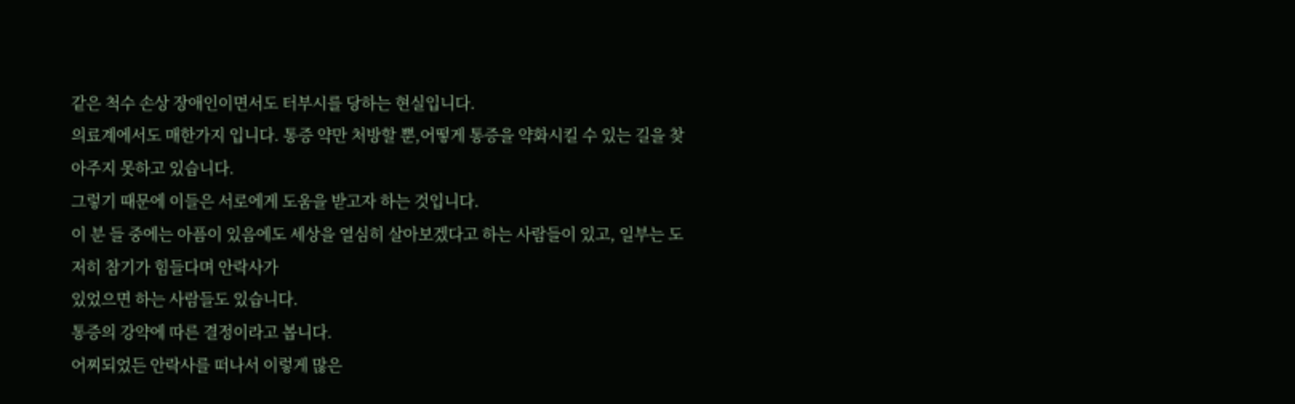같은 척수 손상 장애인이면서도 터부시를 당하는 현실입니다.
의료계에서도 매한가지 입니다. 통증 약만 처방할 뿐,어떻게 통증을 약화시킬 수 있는 길을 찾아주지 못하고 있습니다.
그렇기 때문에 이들은 서로에게 도움을 받고자 하는 것입니다.
이 분 들 중에는 아픔이 있음에도 세상을 열심히 살아보겠다고 하는 사람들이 있고, 일부는 도저히 참기가 힘들다며 안락사가
있었으면 하는 사람들도 있습니다.
통증의 강약에 따른 결정이라고 봅니다.
어찌되었든 안락사를 떠나서 이렇게 많은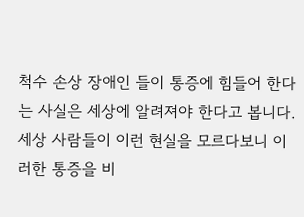척수 손상 장애인 들이 통증에 힘들어 한다는 사실은 세상에 알려져야 한다고 봅니다.
세상 사람들이 이런 현실을 모르다보니 이러한 통증을 비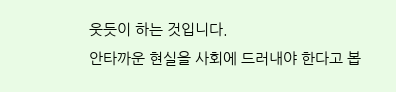웃듯이 하는 것입니다.
안타까운 현실을 사회에 드러내야 한다고 봅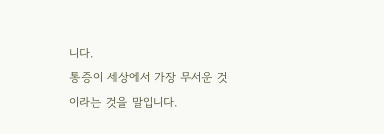니다.
통증이 세상에서 가장 무서운 것이라는 것을 말입니다.